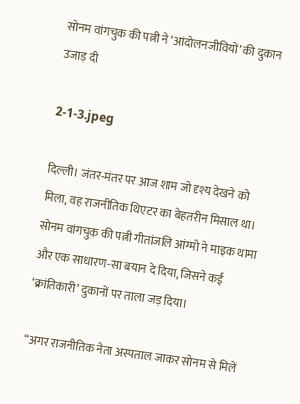सोनम वांगचुक की पत्नी ने ‘आंदोलनजीवियों’ की दुकान उजाड़ दी

2-1-3.jpeg

दिल्ली। जंतर-मंतर पर आज शाम जो दृश्य देखने को मिला, वह राजनीतिक थिएटर का बेहतरीन मिसाल था। सोनम वांगचुक की पत्नी गीतांजलि आंग्मो ने माइक थामा और एक साधारण-सा बयान दे दिया, जिसने कई ‘क्रांतिकारी’ दुकानों पर ताला जड़ दिया।

“अगर राजनीतिक नेता अस्पताल जाकर सोनम से मिलें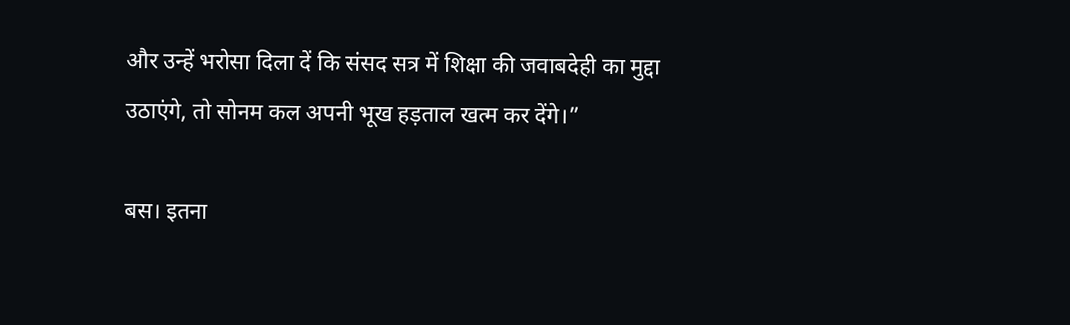और उन्हें भरोसा दिला दें कि संसद सत्र में शिक्षा की जवाबदेही का मुद्दा उठाएंगे, तो सोनम कल अपनी भूख हड़ताल खत्म कर देंगे।”

बस। इतना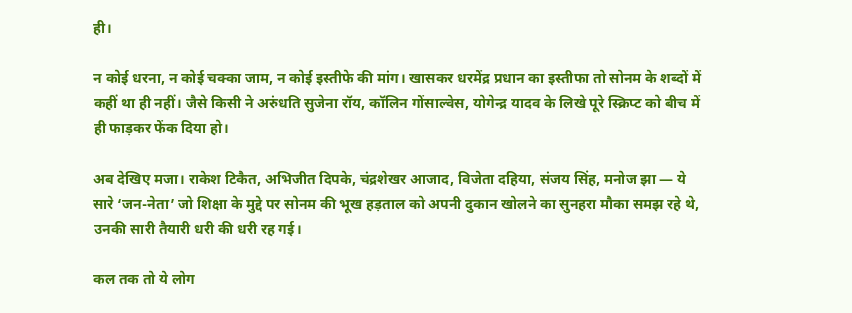ही।

न कोई धरना, न कोई चक्का जाम, न कोई इस्तीफे की मांग। खासकर धरमेंद्र प्रधान का इस्तीफा तो सोनम के शब्दों में कहीं था ही नहीं। जैसे किसी ने अरुंधति सुजेना रॉय, कॉलिन गोंसाल्वेस, योगेन्द्र यादव के लिखे पूरे स्क्रिप्ट को बीच में ही फाड़कर फेंक दिया हो।

अब देखिए मजा। राकेश टिकैत, अभिजीत दिपके, चंद्रशेखर आजाद, विजेता दहिया, संजय सिंह, मनोज झा — ये सारे ‘जन-नेता’ जो शिक्षा के मुद्दे पर सोनम की भूख हड़ताल को अपनी दुकान खोलने का सुनहरा मौका समझ रहे थे, उनकी सारी तैयारी धरी की धरी रह गई।

कल तक तो ये लोग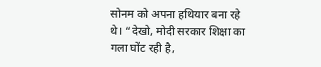सोनम को अपना हथियार बना रहे थे। “देखो, मोदी सरकार शिक्षा का गला घोंट रही है,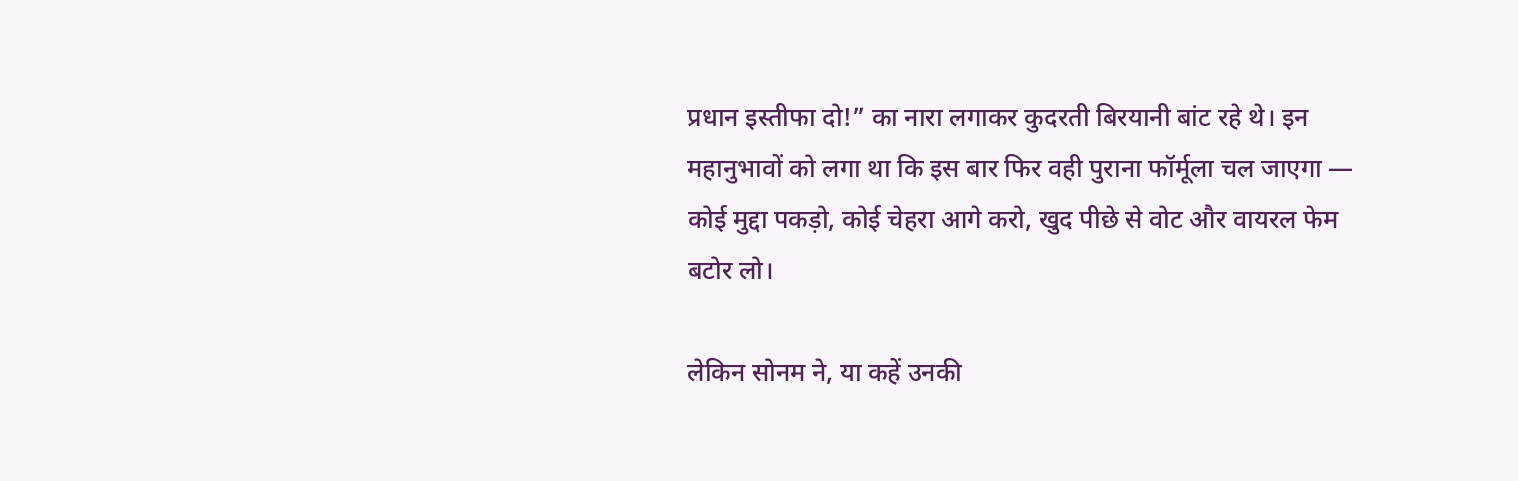प्रधान इस्तीफा दो!” का नारा लगाकर कुदरती बिरयानी बांट रहे थे। इन महानुभावों को लगा था कि इस बार फिर वही पुराना फॉर्मूला चल जाएगा — कोई मुद्दा पकड़ो, कोई चेहरा आगे करो, खुद पीछे से वोट और वायरल फेम बटोर लो।

लेकिन सोनम ने, या कहें उनकी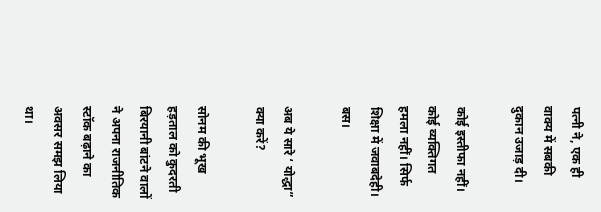पत्नी ने, एक ही वाक्य में सबकी दुकान उजाड़ दी।

कोई इस्तीफा नहीं। कोई व्यक्तिगत हमला नहीं। सिर्फ शिक्षा में जवाबदेही। बस।

अब ये सारे ‘ योद्धा” क्या करें?

सोनम की भूख हड़ताल को कुदरती बिरयानी बांटने वालों ने अपना राजनीतिक स्टॉक बढ़ाने का अवसर समझ लिया था।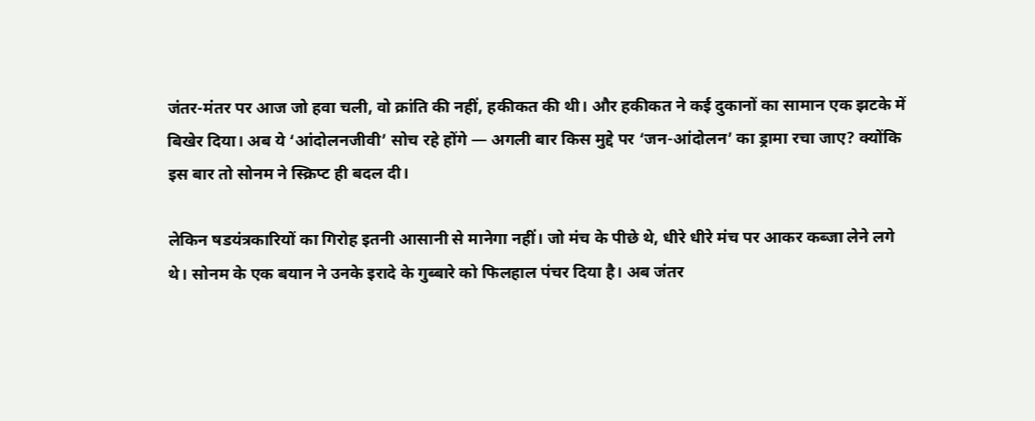जंतर-मंतर पर आज जो हवा चली, वो क्रांति की नहीं, हकीकत की थी। और हकीकत ने कई दुकानों का सामान एक झटके में बिखेर दिया। अब ये ‘आंदोलनजीवी’ सोच रहे होंगे — अगली बार किस मुद्दे पर ‘जन-आंदोलन’ का ड्रामा रचा जाए? क्योंकि इस बार तो सोनम ने स्क्रिप्ट ही बदल दी।

लेकिन षडयंत्रकारियों का गिरोह इतनी आसानी से मानेगा नहीं। जो मंच के पीछे थे, धीरे धीरे मंच पर आकर कब्जा लेने लगे थे। सोनम के एक बयान ने उनके इरादे के गुब्बारे को फिलहाल पंचर दिया है। अब जंतर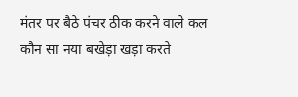मंतर पर बैठे पंचर ठीक करने वाले कल कौन सा नया बखेड़ा खड़ा करते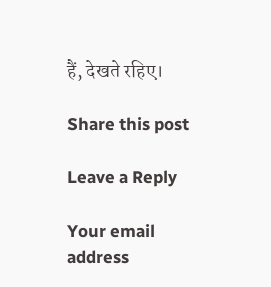हैं, देखते रहिए।

Share this post

Leave a Reply

Your email address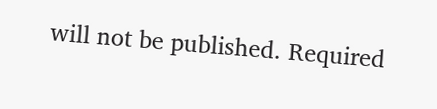will not be published. Required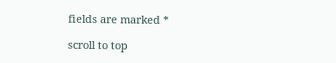fields are marked *

scroll to top